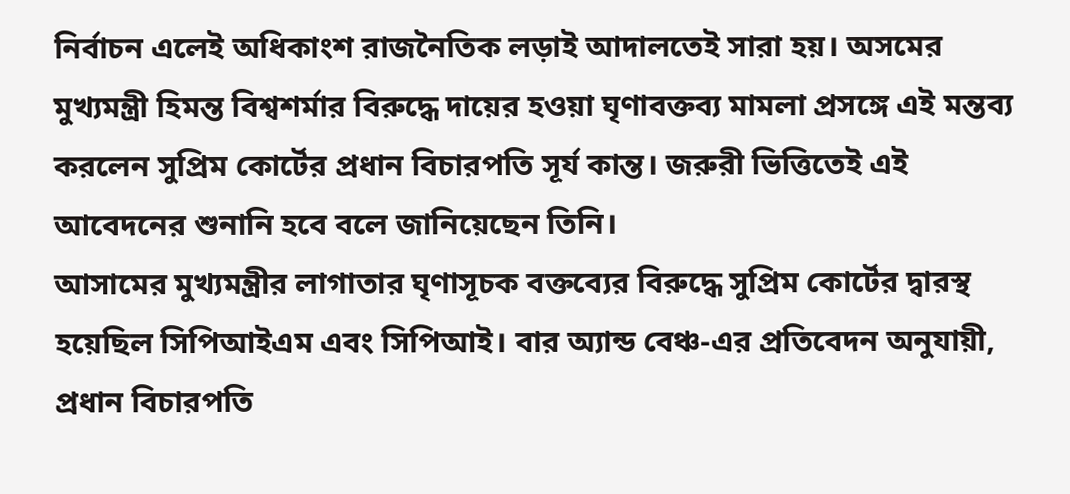নির্বাচন এলেই অধিকাংশ রাজনৈতিক লড়াই আদালতেই সারা হয়। অসমের মুখ্যমন্ত্রী হিমন্ত বিশ্বশর্মার বিরুদ্ধে দায়ের হওয়া ঘৃণাবক্তব্য মামলা প্রসঙ্গে এই মন্তব্য করলেন সুপ্রিম কোর্টের প্রধান বিচারপতি সূর্য কান্ত। জরুরী ভিত্তিতেই এই আবেদনের শুনানি হবে বলে জানিয়েছেন তিনি।
আসামের মুখ্যমন্ত্রীর লাগাতার ঘৃণাসূচক বক্তব্যের বিরুদ্ধে সুপ্রিম কোর্টের দ্বারস্থ হয়েছিল সিপিআইএম এবং সিপিআই। বার অ্যান্ড বেঞ্চ-এর প্রতিবেদন অনুযায়ী, প্রধান বিচারপতি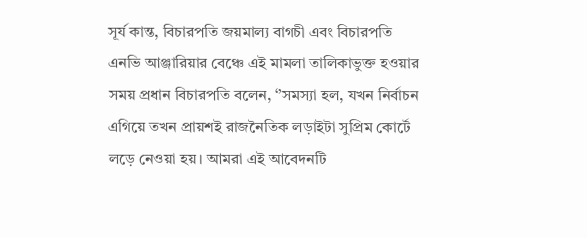সূর্য কান্ত, বিচারপতি জয়মাল্য বাগচী এবং বিচারপতি এনভি আঞ্জারিয়ার বেঞ্চে এই মামলা তালিকাভুক্ত হওয়ার সময় প্রধান বিচারপতি বলেন, ‘’সমস্যা হল, যখন নির্বাচন এগিয়ে তখন প্রায়শই রাজনৈতিক লড়াইটা সুপ্রিম কোর্টে লড়ে নেওয়া হয়। আমরা এই আবেদনটি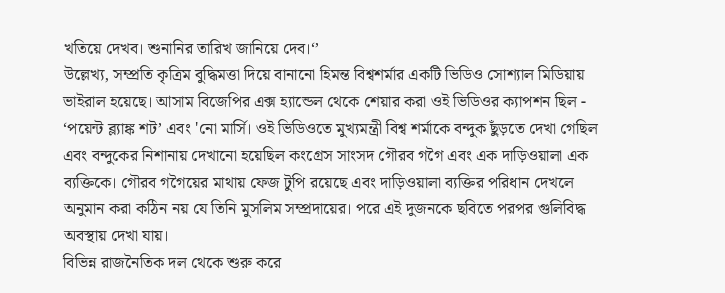খতিয়ে দেখব। শুনানির তারিখ জানিয়ে দেব।‘’
উল্লেখ্য, সম্প্রতি কৃত্রিম বুদ্ধিমত্তা দিয়ে বানানো হিমন্ত বিশ্বশর্মার একটি ভিডিও সোশ্যাল মিডিয়ায় ভাইরাল হয়েছে। আসাম বিজেপির এক্স হ্যান্ডেল থেকে শেয়ার করা ওই ভিডিওর ক্যাপশন ছিল - ‘পয়েন্ট ব্ল্যাঙ্ক শট’ এবং 'নো মার্সি। ওই ভিডিওতে মুখ্যমন্ত্রী বিশ্ব শর্মাকে বন্দুক ছুঁড়তে দেখা গেছিল এবং বন্দুকের নিশানায় দেখানো হয়েছিল কংগ্রেস সাংসদ গৌরব গগৈ এবং এক দাড়িওয়ালা এক ব্যক্তিকে। গৌরব গগৈয়ের মাথায় ফেজ টুপি রয়েছে এবং দাড়িওয়ালা ব্যক্তির পরিধান দেখলে অনুমান করা কঠিন নয় যে তিনি মুসলিম সম্প্রদায়ের। পরে এই দুজনকে ছবিতে পরপর গুলিবিদ্ধ অবস্থায় দেখা যায়।
বিভিন্ন রাজনৈতিক দল থেকে শুরু করে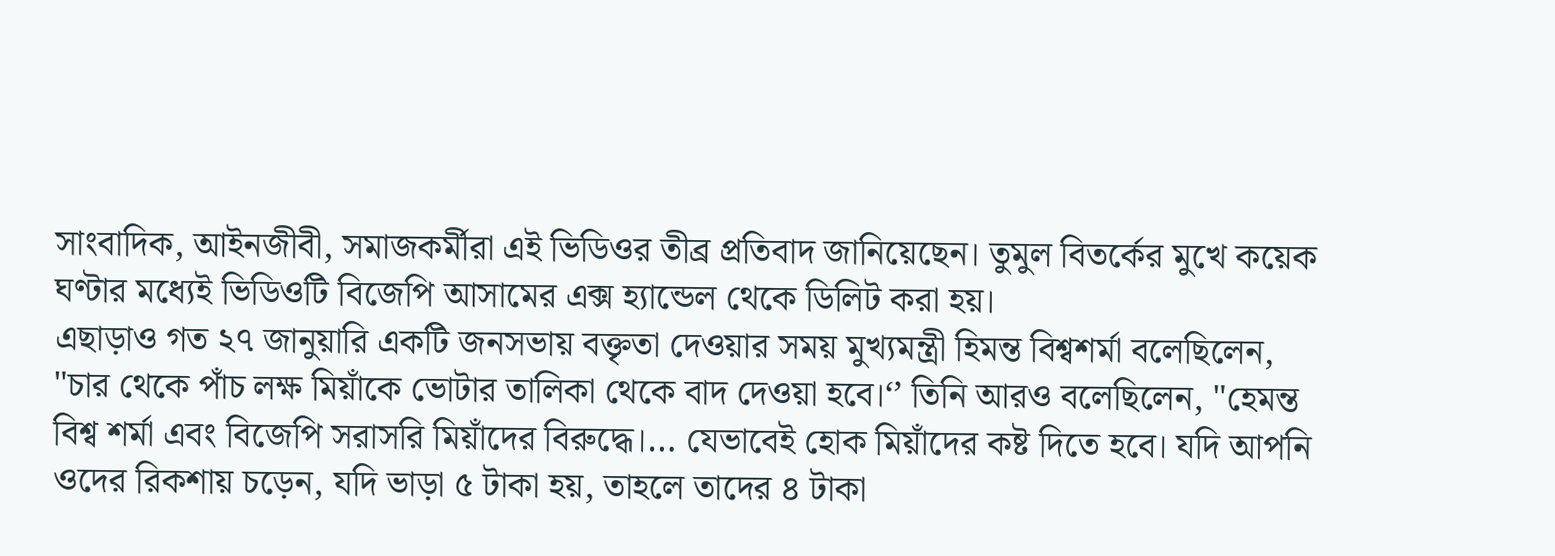সাংবাদিক, আইনজীবী, সমাজকর্মীরা এই ভিডিওর তীব্র প্রতিবাদ জানিয়েছেন। তুমুল বিতর্কের মুখে কয়েক ঘণ্টার মধ্যেই ভিডিওটি বিজেপি আসামের এক্স হ্যান্ডেল থেকে ডিলিট করা হয়।
এছাড়াও গত ২৭ জানুয়ারি একটি জনসভায় বক্তৃতা দেওয়ার সময় মুখ্যমন্ত্রী হিমন্ত বিশ্বশর্মা বলেছিলেন, "চার থেকে পাঁচ লক্ষ মিয়াঁকে ভোটার তালিকা থেকে বাদ দেওয়া হবে।‘’ তিনি আরও বলেছিলেন, "হেমন্ত বিশ্ব শর্মা এবং বিজেপি সরাসরি মিয়াঁদের বিরুদ্ধে।… যেভাবেই হোক মিয়াঁদের কষ্ট দিতে হবে। যদি আপনি ওদের রিকশায় চড়েন, যদি ভাড়া ৫ টাকা হয়, তাহলে তাদের ৪ টাকা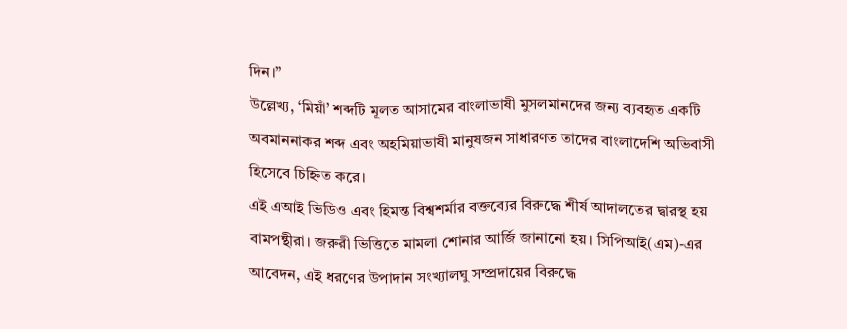দিন।”
উল্লেখ্য, ‘মিয়াঁ’ শব্দটি মূলত আসামের বাংলাভাষী মুসলমানদের জন্য ব্যবহৃত একটি অবমাননাকর শব্দ এবং অহমিয়াভাষী মানুষজন সাধারণত তাদের বাংলাদেশি অভিবাসী হিসেবে চিহ্নিত করে।
এই এআই ভিডিও এবং হিমন্ত বিশ্বশর্মার বক্তব্যের বিরুদ্ধে শীর্ষ আদালতের দ্বারস্থ হয় বামপন্থীরা। জরুরী ভিত্তিতে মামলা শোনার আর্জি জানানো হয়। সিপিআই(এম)-এর আবেদন, এই ধরণের উপাদান সংখ্যালঘু সম্প্রদায়ের বিরুদ্ধে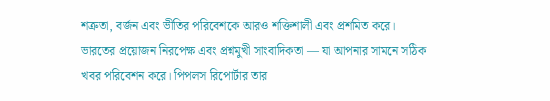শত্রুতা, বর্জন এবং ভীতির পরিবেশকে আরও শক্তিশালী এবং প্রশমিত করে।
ভারতের প্রয়োজন নিরপেক্ষ এবং প্রশ্নমুখী সাংবাদিকতা — যা আপনার সামনে সঠিক খবর পরিবেশন করে। পিপলস রিপোর্টার তার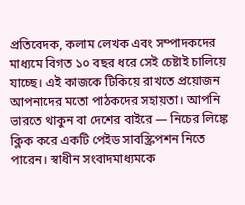প্রতিবেদক, কলাম লেখক এবং সম্পাদকদের মাধ্যমে বিগত ১০ বছর ধরে সেই চেষ্টাই চালিয়ে যাচ্ছে। এই কাজকে টিকিয়ে রাখতে প্রয়োজন আপনাদের মতো পাঠকদের সহায়তা। আপনি ভারতে থাকুন বা দেশের বাইরে — নিচের লিঙ্কে ক্লিক করে একটি পেইড সাবস্ক্রিপশন নিতে পারেন। স্বাধীন সংবাদমাধ্যমকে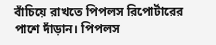বাঁচিয়ে রাখতে পিপলস রিপোর্টারের পাশে দাঁড়ান। পিপলস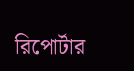রিপোর্টার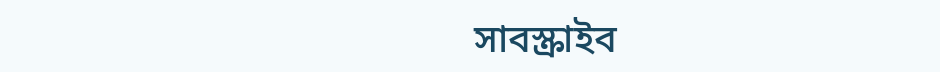সাবস্ক্রাইব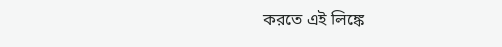করতে এই লিঙ্কে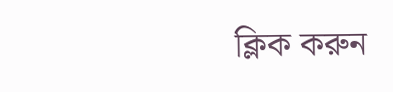ক্লিক করুন